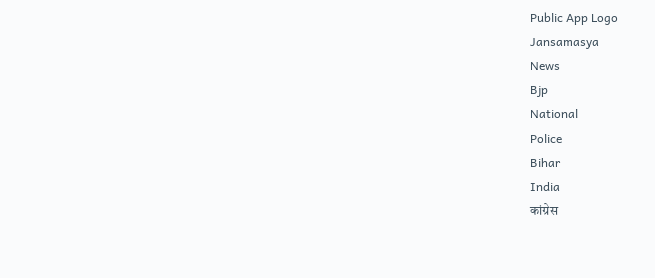Public App Logo
Jansamasya
News
Bjp
National
Police
Bihar
India
कांग्रेस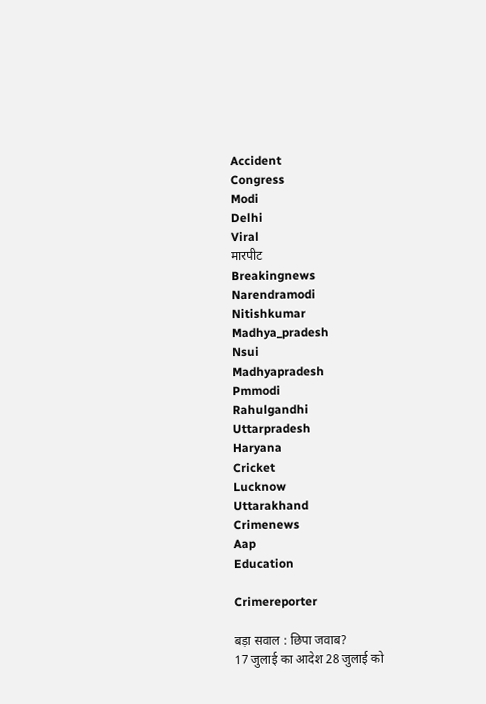Accident
Congress
Modi
Delhi
Viral
मारपीट
Breakingnews
Narendramodi
Nitishkumar
Madhya_pradesh
Nsui
Madhyapradesh
Pmmodi
Rahulgandhi
Uttarpradesh
Haryana
Cricket
Lucknow
Uttarakhand
Crimenews
Aap
Education

Crimereporter

बड़ा सवाल : छिपा जवाब?
17 जुलाई का आदेश 28 जुलाई को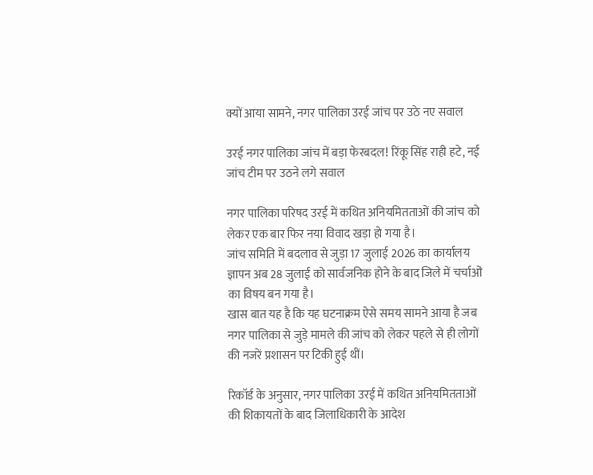क्यों आया सामने, नगर पालिका उरई जांच पर उठे नए सवाल

उरई नगर पालिका जांच में बड़ा फेरबदल! रिंकू सिंह राही हटे, नई जांच टीम पर उठने लगे सवाल

नगर पालिका परिषद उरई में कथित अनियमितताओं की जांच को लेकर एक बार फिर नया विवाद खड़ा हो गया है।
जांच समिति में बदलाव से जुड़ा 17 जुलाई 2026 का कार्यालय ज्ञापन अब 28 जुलाई को सार्वजनिक होने के बाद जिले में चर्चाओं का विषय बन गया है।
खास बात यह है कि यह घटनाक्रम ऐसे समय सामने आया है जब नगर पालिका से जुड़े मामले की जांच को लेकर पहले से ही लोगों की नजरें प्रशासन पर टिकी हुई थीं।

रिकॉर्ड के अनुसार, नगर पालिका उरई में कथित अनियमितताओं की शिकायतों के बाद जिलाधिकारी के आदेश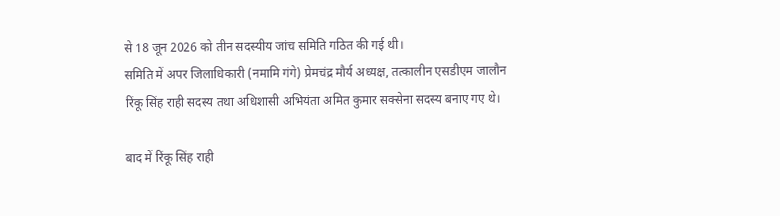से 18 जून 2026 को तीन सदस्यीय जांच समिति गठित की गई थी।
समिति में अपर जिलाधिकारी (नमामि गंगे) प्रेमचंद्र मौर्य अध्यक्ष, तत्कालीन एसडीएम जालौन रिंकू सिंह राही सदस्य तथा अधिशासी अभियंता अमित कुमार सक्सेना सदस्य बनाए गए थे।

बाद में रिंकू सिंह राही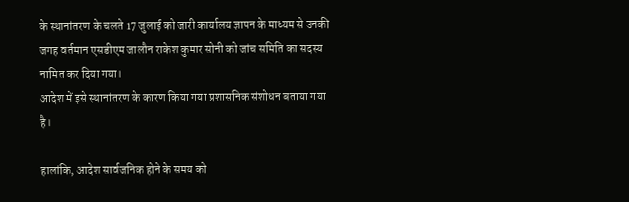के स्थानांतरण के चलते 17 जुलाई को जारी कार्यालय ज्ञापन के माध्यम से उनकी जगह वर्तमान एसडीएम जालौन राकेश कुमार सोनी को जांच समिति का सदस्य नामित कर दिया गया।
आदेश में इसे स्थानांतरण के कारण किया गया प्रशासनिक संशोधन बताया गया है।

हालांकि, आदेश सार्वजनिक होने के समय को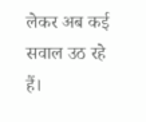लेकर अब कई सवाल उठ रहे हैं।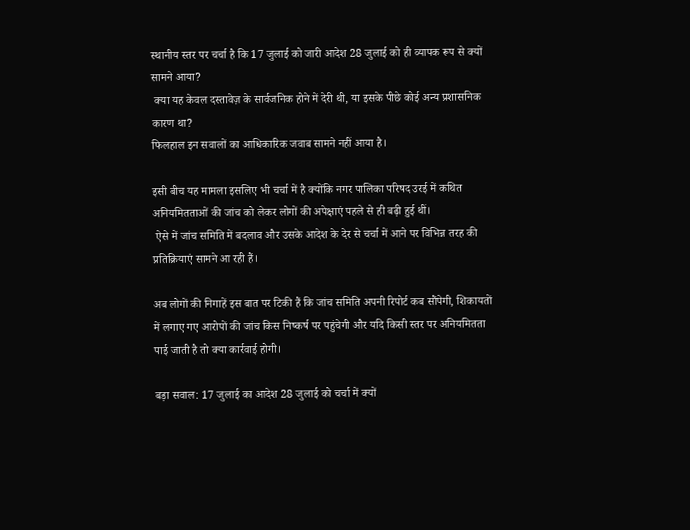स्थानीय स्तर पर चर्चा है कि 17 जुलाई को जारी आदेश 28 जुलाई को ही व्यापक रूप से क्यों सामने आया?
 क्या यह केवल दस्तावेज़ के सार्वजनिक होने में देरी थी, या इसके पीछे कोई अन्य प्रशासनिक कारण था?
फिलहाल इन सवालों का आधिकारिक जवाब सामने नहीं आया है।

इसी बीच यह मामला इसलिए भी चर्चा में है क्योंकि नगर पालिका परिषद उरई में कथित अनियमितताओं की जांच को लेकर लोगों की अपेक्षाएं पहले से ही बढ़ी हुई थीं।
 ऐसे में जांच समिति में बदलाव और उसके आदेश के देर से चर्चा में आने पर विभिन्न तरह की प्रतिक्रियाएं सामने आ रही हैं।

अब लोगों की निगाहें इस बात पर टिकी हैं कि जांच समिति अपनी रिपोर्ट कब सौंपेगी, शिकायतों में लगाए गए आरोपों की जांच किस निष्कर्ष पर पहुंचेगी और यदि किसी स्तर पर अनियमितता पाई जाती है तो क्या कार्रवाई होगी।

बड़ा सवाल: 17 जुलाई का आदेश 28 जुलाई को चर्चा में क्यों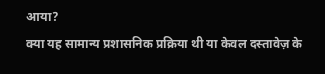आया?
क्या यह सामान्य प्रशासनिक प्रक्रिया थी या केवल दस्तावेज़ के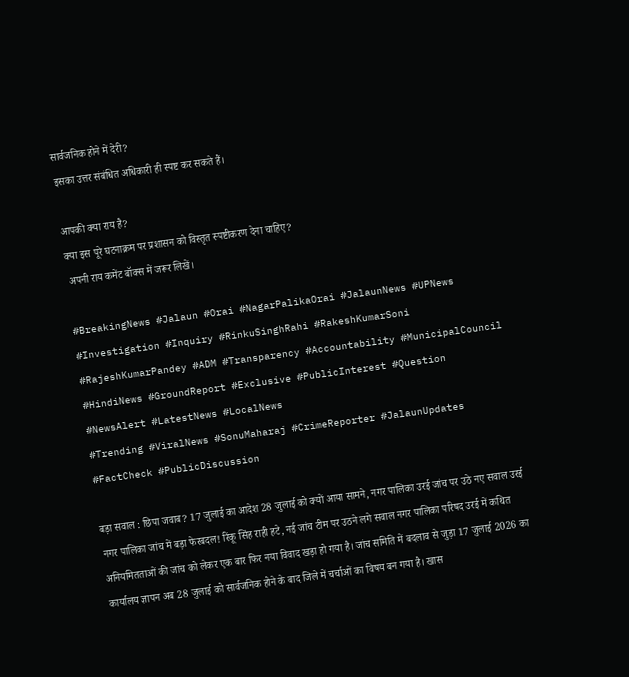सार्वजनिक होने में देरी?
इसका उत्तर संबंधित अधिकारी ही स्पष्ट कर सकते हैं।

आपकी क्या राय है?
क्या इस पूरे घटनाक्रम पर प्रशासन को विस्तृत स्पष्टीकरण देना चाहिए?
 अपनी राय कमेंट बॉक्स में जरूर लिखें।

#BreakingNews #Jalaun #Orai #NagarPalikaOrai #JalaunNews #UPNews #Investigation #Inquiry #RinkuSinghRahi #RakeshKumarSoni #RajeshKumarPandey #ADM #Transparency #Accountability #MunicipalCouncil #HindiNews #GroundReport #Exclusive #PublicInterest #Question #NewsAlert #LatestNews #LocalNews
#Trending #ViralNews #SonuMaharaj #CrimeReporter #JalaunUpdates #FactCheck #PublicDiscussion

बड़ा सवाल : छिपा जवाब? 17 जुलाई का आदेश 28 जुलाई को क्यों आया सामने, नगर पालिका उरई जांच पर उठे नए सवाल उरई नगर पालिका जांच में बड़ा फेरबदल! रिंकू सिंह राही हटे, नई जांच टीम पर उठने लगे सवाल नगर पालिका परिषद उरई में कथित अनियमितताओं की जांच को लेकर एक बार फिर नया विवाद खड़ा हो गया है। जांच समिति में बदलाव से जुड़ा 17 जुलाई 2026 का कार्यालय ज्ञापन अब 28 जुलाई को सार्वजनिक होने के बाद जिले में चर्चाओं का विषय बन गया है। खास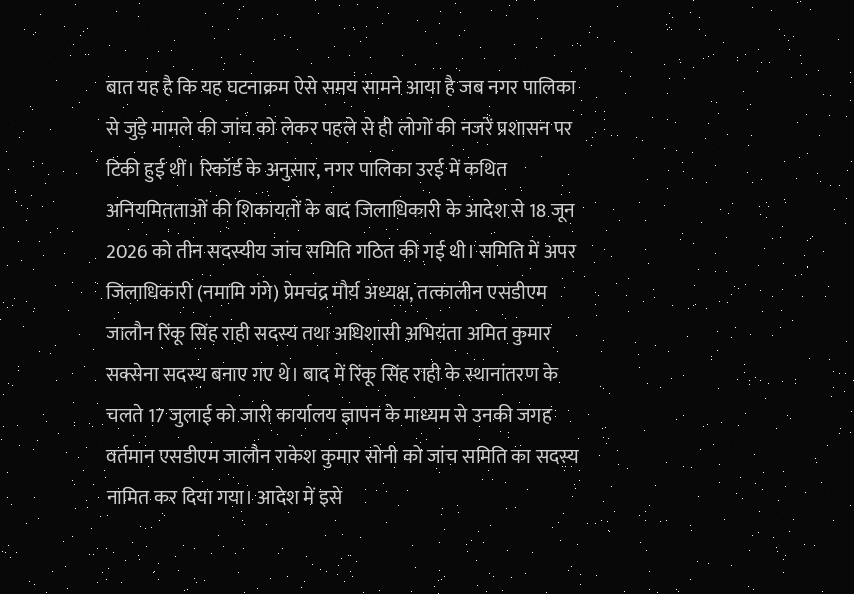बात यह है कि यह घटनाक्रम ऐसे समय सामने आया है जब नगर पालिका से जुड़े मामले की जांच को लेकर पहले से ही लोगों की नजरें प्रशासन पर टिकी हुई थीं। रिकॉर्ड के अनुसार, नगर पालिका उरई में कथित अनियमितताओं की शिकायतों के बाद जिलाधिकारी के आदेश से 18 जून 2026 को तीन सदस्यीय जांच समिति गठित की गई थी। समिति में अपर जिलाधिकारी (नमामि गंगे) प्रेमचंद्र मौर्य अध्यक्ष, तत्कालीन एसडीएम जालौन रिंकू सिंह राही सदस्य तथा अधिशासी अभियंता अमित कुमार सक्सेना सदस्य बनाए गए थे। बाद में रिंकू सिंह राही के स्थानांतरण के चलते 17 जुलाई को जारी कार्यालय ज्ञापन के माध्यम से उनकी जगह वर्तमान एसडीएम जालौन राकेश कुमार सोनी को जांच समिति का सदस्य नामित कर दिया गया। आदेश में इसे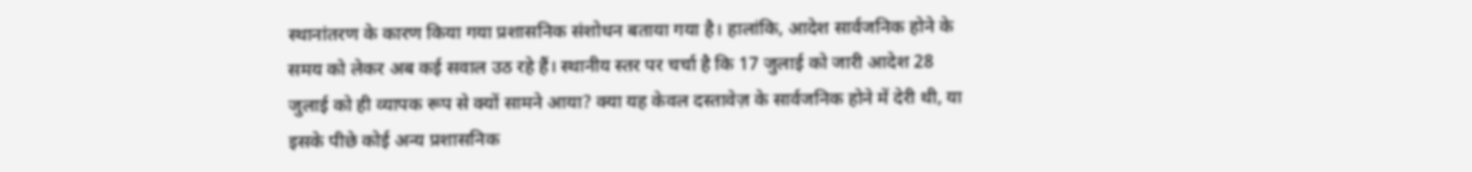स्थानांतरण के कारण किया गया प्रशासनिक संशोधन बताया गया है। हालांकि, आदेश सार्वजनिक होने के समय को लेकर अब कई सवाल उठ रहे हैं। स्थानीय स्तर पर चर्चा है कि 17 जुलाई को जारी आदेश 28 जुलाई को ही व्यापक रूप से क्यों सामने आया? क्या यह केवल दस्तावेज़ के सार्वजनिक होने में देरी थी, या इसके पीछे कोई अन्य प्रशासनिक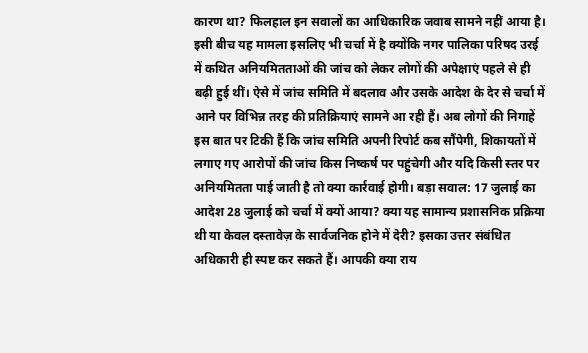कारण था? फिलहाल इन सवालों का आधिकारिक जवाब सामने नहीं आया है। इसी बीच यह मामला इसलिए भी चर्चा में है क्योंकि नगर पालिका परिषद उरई में कथित अनियमितताओं की जांच को लेकर लोगों की अपेक्षाएं पहले से ही बढ़ी हुई थीं। ऐसे में जांच समिति में बदलाव और उसके आदेश के देर से चर्चा में आने पर विभिन्न तरह की प्रतिक्रियाएं सामने आ रही हैं। अब लोगों की निगाहें इस बात पर टिकी हैं कि जांच समिति अपनी रिपोर्ट कब सौंपेगी, शिकायतों में लगाए गए आरोपों की जांच किस निष्कर्ष पर पहुंचेगी और यदि किसी स्तर पर अनियमितता पाई जाती है तो क्या कार्रवाई होगी। बड़ा सवाल: 17 जुलाई का आदेश 28 जुलाई को चर्चा में क्यों आया? क्या यह सामान्य प्रशासनिक प्रक्रिया थी या केवल दस्तावेज़ के सार्वजनिक होने में देरी? इसका उत्तर संबंधित अधिकारी ही स्पष्ट कर सकते हैं। आपकी क्या राय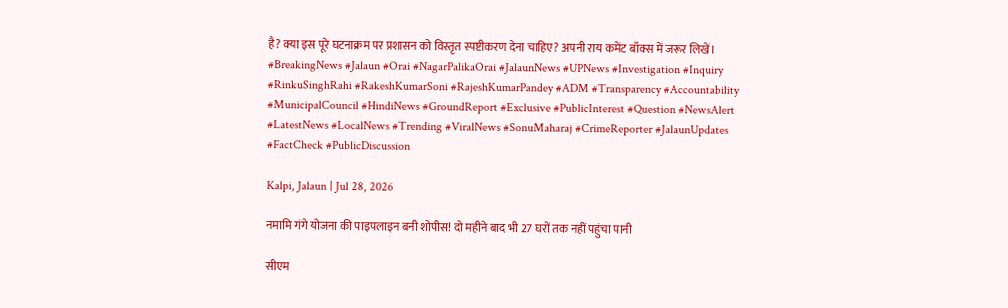है? क्या इस पूरे घटनाक्रम पर प्रशासन को विस्तृत स्पष्टीकरण देना चाहिए? अपनी राय कमेंट बॉक्स में जरूर लिखें। #BreakingNews #Jalaun #Orai #NagarPalikaOrai #JalaunNews #UPNews #Investigation #Inquiry #RinkuSinghRahi #RakeshKumarSoni #RajeshKumarPandey #ADM #Transparency #Accountability #MunicipalCouncil #HindiNews #GroundReport #Exclusive #PublicInterest #Question #NewsAlert #LatestNews #LocalNews #Trending #ViralNews #SonuMaharaj #CrimeReporter #JalaunUpdates #FactCheck #PublicDiscussion

Kalpi, Jalaun | Jul 28, 2026

नमामि गंगे योजना की पाइपलाइन बनी शोपीस! दो महीने बाद भी 27 घरों तक नहीं पहुंचा पानी

सीएम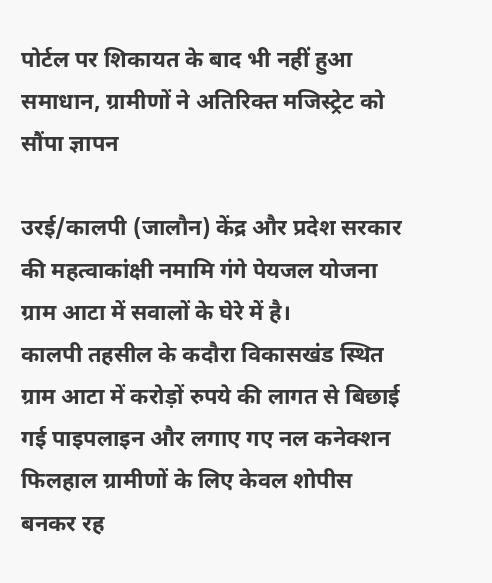पोर्टल पर शिकायत के बाद भी नहीं हुआ समाधान, ग्रामीणों ने अतिरिक्त मजिस्ट्रेट को सौंपा ज्ञापन

उरई/कालपी (जालौन) केंद्र और प्रदेश सरकार की महत्वाकांक्षी नमामि गंगे पेयजल योजना ग्राम आटा में सवालों के घेरे में है।
कालपी तहसील के कदौरा विकासखंड स्थित ग्राम आटा में करोड़ों रुपये की लागत से बिछाई गई पाइपलाइन और लगाए गए नल कनेक्शन फिलहाल ग्रामीणों के लिए केवल शोपीस बनकर रह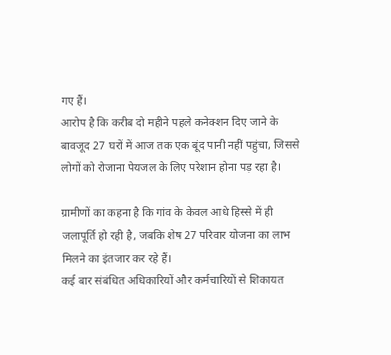गए हैं।
आरोप है कि करीब दो महीने पहले कनेक्शन दिए जाने के बावजूद 27 घरों में आज तक एक बूंद पानी नहीं पहुंचा, जिससे लोगों को रोजाना पेयजल के लिए परेशान होना पड़ रहा है।

ग्रामीणों का कहना है कि गांव के केवल आधे हिस्से में ही जलापूर्ति हो रही है, जबकि शेष 27 परिवार योजना का लाभ मिलने का इंतजार कर रहे हैं।
कई बार संबंधित अधिकारियों और कर्मचारियों से शिकायत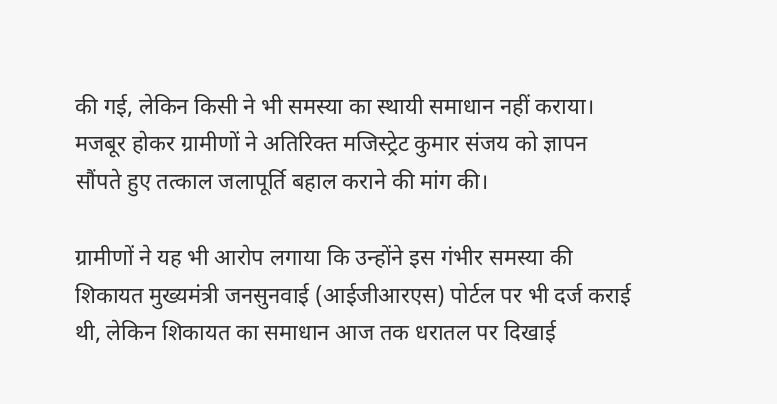की गई, लेकिन किसी ने भी समस्या का स्थायी समाधान नहीं कराया।
मजबूर होकर ग्रामीणों ने अतिरिक्त मजिस्ट्रेट कुमार संजय को ज्ञापन सौंपते हुए तत्काल जलापूर्ति बहाल कराने की मांग की।

ग्रामीणों ने यह भी आरोप लगाया कि उन्होंने इस गंभीर समस्या की शिकायत मुख्यमंत्री जनसुनवाई (आईजीआरएस) पोर्टल पर भी दर्ज कराई थी, लेकिन शिकायत का समाधान आज तक धरातल पर दिखाई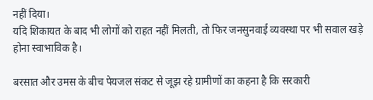नहीं दिया।
यदि शिकायत के बाद भी लोगों को राहत नहीं मिलती, तो फिर जनसुनवाई व्यवस्था पर भी सवाल खड़े होना स्वाभाविक है।

बरसात और उमस के बीच पेयजल संकट से जूझ रहे ग्रामीणों का कहना है कि सरकारी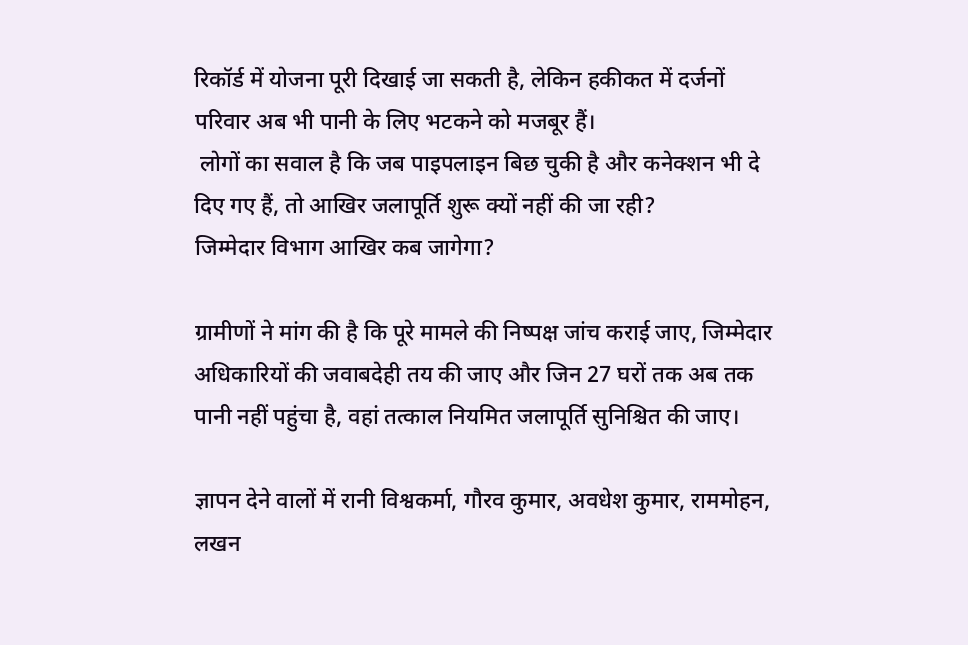रिकॉर्ड में योजना पूरी दिखाई जा सकती है, लेकिन हकीकत में दर्जनों परिवार अब भी पानी के लिए भटकने को मजबूर हैं।
 लोगों का सवाल है कि जब पाइपलाइन बिछ चुकी है और कनेक्शन भी दे दिए गए हैं, तो आखिर जलापूर्ति शुरू क्यों नहीं की जा रही?
जिम्मेदार विभाग आखिर कब जागेगा?

ग्रामीणों ने मांग की है कि पूरे मामले की निष्पक्ष जांच कराई जाए, जिम्मेदार अधिकारियों की जवाबदेही तय की जाए और जिन 27 घरों तक अब तक पानी नहीं पहुंचा है, वहां तत्काल नियमित जलापूर्ति सुनिश्चित की जाए।

ज्ञापन देने वालों में रानी विश्वकर्मा, गौरव कुमार, अवधेश कुमार, राममोहन, लखन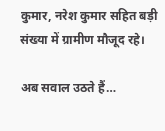कुमार, नरेश कुमार सहित बड़ी संख्या में ग्रामीण मौजूद रहे।

अब सवाल उठते हैं…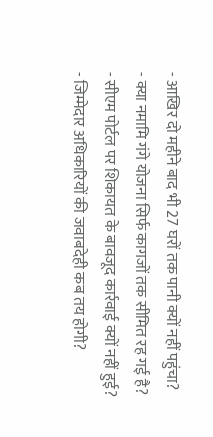- आखिर दो महीने बाद भी 27 घरों तक पानी क्यों नहीं पहुंचा?
- क्या नमामि गंगे योजना सिर्फ कागजों तक सीमित रह गई है?
- सीएम पोर्टल पर शिकायत के बावजूद कार्रवाई क्यों नहीं हुई?
- जिम्मेदार अधिकारियों की जवाबदेही कब तय होगी?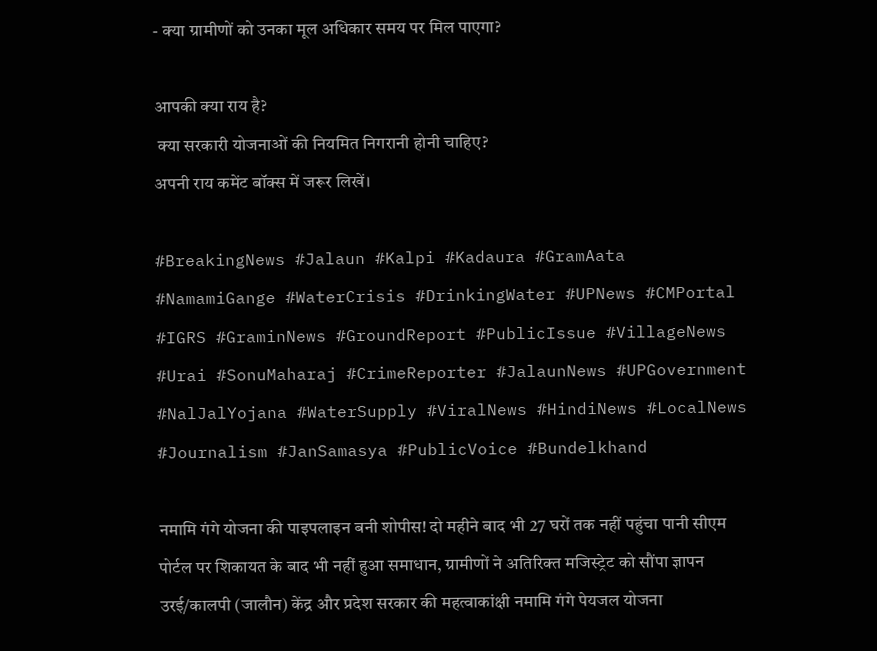- क्या ग्रामीणों को उनका मूल अधिकार समय पर मिल पाएगा?

आपकी क्या राय है?
 क्या सरकारी योजनाओं की नियमित निगरानी होनी चाहिए?
अपनी राय कमेंट बॉक्स में जरूर लिखें।

#BreakingNews #Jalaun #Kalpi #Kadaura #GramAata #NamamiGange #WaterCrisis #DrinkingWater #UPNews #CMPortal #IGRS #GraminNews #GroundReport #PublicIssue #VillageNews #Urai #SonuMaharaj #CrimeReporter #JalaunNews #UPGovernment #NalJalYojana #WaterSupply #ViralNews #HindiNews #LocalNews #Journalism #JanSamasya #PublicVoice #Bundelkhand

नमामि गंगे योजना की पाइपलाइन बनी शोपीस! दो महीने बाद भी 27 घरों तक नहीं पहुंचा पानी सीएम पोर्टल पर शिकायत के बाद भी नहीं हुआ समाधान, ग्रामीणों ने अतिरिक्त मजिस्ट्रेट को सौंपा ज्ञापन उरई/कालपी (जालौन) केंद्र और प्रदेश सरकार की महत्वाकांक्षी नमामि गंगे पेयजल योजना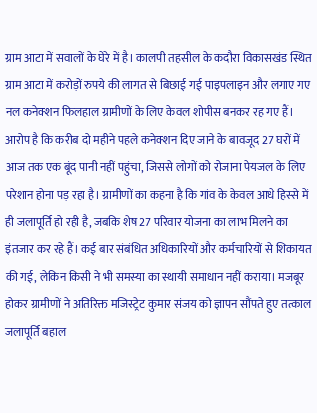ग्राम आटा में सवालों के घेरे में है। कालपी तहसील के कदौरा विकासखंड स्थित ग्राम आटा में करोड़ों रुपये की लागत से बिछाई गई पाइपलाइन और लगाए गए नल कनेक्शन फिलहाल ग्रामीणों के लिए केवल शोपीस बनकर रह गए हैं। आरोप है कि करीब दो महीने पहले कनेक्शन दिए जाने के बावजूद 27 घरों में आज तक एक बूंद पानी नहीं पहुंचा, जिससे लोगों को रोजाना पेयजल के लिए परेशान होना पड़ रहा है। ग्रामीणों का कहना है कि गांव के केवल आधे हिस्से में ही जलापूर्ति हो रही है, जबकि शेष 27 परिवार योजना का लाभ मिलने का इंतजार कर रहे हैं। कई बार संबंधित अधिकारियों और कर्मचारियों से शिकायत की गई, लेकिन किसी ने भी समस्या का स्थायी समाधान नहीं कराया। मजबूर होकर ग्रामीणों ने अतिरिक्त मजिस्ट्रेट कुमार संजय को ज्ञापन सौंपते हुए तत्काल जलापूर्ति बहाल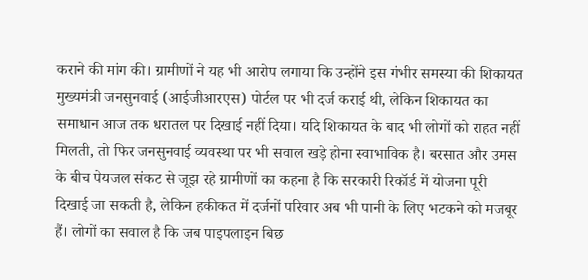कराने की मांग की। ग्रामीणों ने यह भी आरोप लगाया कि उन्होंने इस गंभीर समस्या की शिकायत मुख्यमंत्री जनसुनवाई (आईजीआरएस) पोर्टल पर भी दर्ज कराई थी, लेकिन शिकायत का समाधान आज तक धरातल पर दिखाई नहीं दिया। यदि शिकायत के बाद भी लोगों को राहत नहीं मिलती, तो फिर जनसुनवाई व्यवस्था पर भी सवाल खड़े होना स्वाभाविक है। बरसात और उमस के बीच पेयजल संकट से जूझ रहे ग्रामीणों का कहना है कि सरकारी रिकॉर्ड में योजना पूरी दिखाई जा सकती है, लेकिन हकीकत में दर्जनों परिवार अब भी पानी के लिए भटकने को मजबूर हैं। लोगों का सवाल है कि जब पाइपलाइन बिछ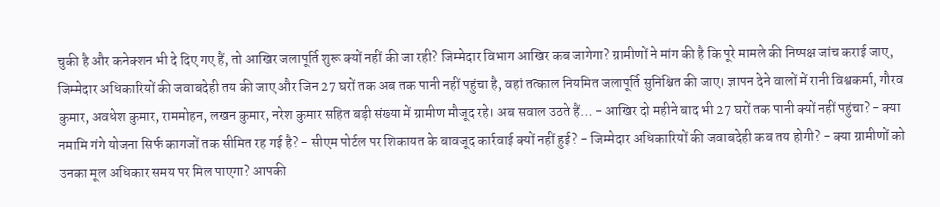चुकी है और कनेक्शन भी दे दिए गए हैं, तो आखिर जलापूर्ति शुरू क्यों नहीं की जा रही? जिम्मेदार विभाग आखिर कब जागेगा? ग्रामीणों ने मांग की है कि पूरे मामले की निष्पक्ष जांच कराई जाए, जिम्मेदार अधिकारियों की जवाबदेही तय की जाए और जिन 27 घरों तक अब तक पानी नहीं पहुंचा है, वहां तत्काल नियमित जलापूर्ति सुनिश्चित की जाए। ज्ञापन देने वालों में रानी विश्वकर्मा, गौरव कुमार, अवधेश कुमार, राममोहन, लखन कुमार, नरेश कुमार सहित बड़ी संख्या में ग्रामीण मौजूद रहे। अब सवाल उठते हैं… - आखिर दो महीने बाद भी 27 घरों तक पानी क्यों नहीं पहुंचा? - क्या नमामि गंगे योजना सिर्फ कागजों तक सीमित रह गई है? - सीएम पोर्टल पर शिकायत के बावजूद कार्रवाई क्यों नहीं हुई? - जिम्मेदार अधिकारियों की जवाबदेही कब तय होगी? - क्या ग्रामीणों को उनका मूल अधिकार समय पर मिल पाएगा? आपकी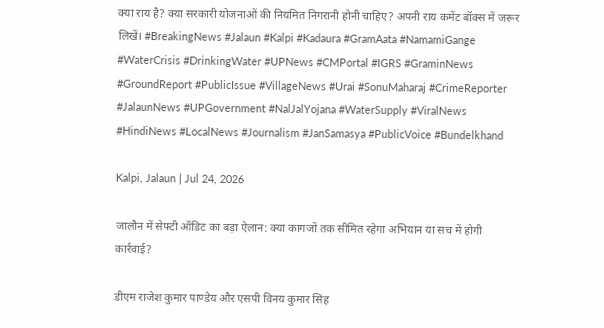क्या राय है? क्या सरकारी योजनाओं की नियमित निगरानी होनी चाहिए? अपनी राय कमेंट बॉक्स में जरूर लिखें। #BreakingNews #Jalaun #Kalpi #Kadaura #GramAata #NamamiGange #WaterCrisis #DrinkingWater #UPNews #CMPortal #IGRS #GraminNews #GroundReport #PublicIssue #VillageNews #Urai #SonuMaharaj #CrimeReporter #JalaunNews #UPGovernment #NalJalYojana #WaterSupply #ViralNews #HindiNews #LocalNews #Journalism #JanSamasya #PublicVoice #Bundelkhand

Kalpi, Jalaun | Jul 24, 2026

जालौन में सेफ्टी ऑडिट का बड़ा ऐलान: क्या कागजों तक सीमित रहेगा अभियान या सच में होगी कार्रवाई?

डीएम राजेश कुमार पाण्डेय और एसपी विनय कुमार सिंह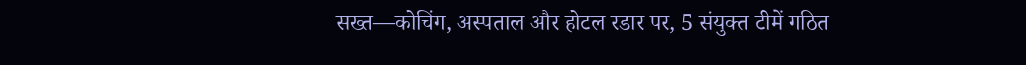सख्त—कोचिंग, अस्पताल और होटल रडार पर, 5 संयुक्त टीमें गठित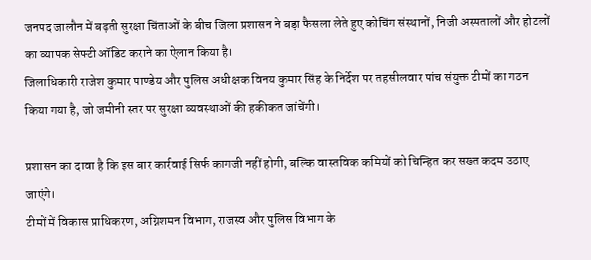जनपद जालौन में बढ़ती सुरक्षा चिंताओं के बीच जिला प्रशासन ने बड़ा फैसला लेते हुए कोचिंग संस्थानों, निजी अस्पतालों और होटलों का व्यापक सेफ्टी ऑडिट कराने का ऐलान किया है।
जिलाधिकारी राजेश कुमार पाण्डेय और पुलिस अधीक्षक विनय कुमार सिंह के निर्देश पर तहसीलवार पांच संयुक्त टीमों का गठन किया गया है, जो जमीनी स्तर पर सुरक्षा व्यवस्थाओं की हकीकत जांचेंगी।

प्रशासन का दावा है कि इस बार कार्रवाई सिर्फ कागजी नहीं होगी, बल्कि वास्तविक कमियों को चिन्हित कर सख्त कदम उठाए जाएंगे।
टीमों में विकास प्राधिकरण, अग्निशमन विभाग, राजस्व और पुलिस विभाग के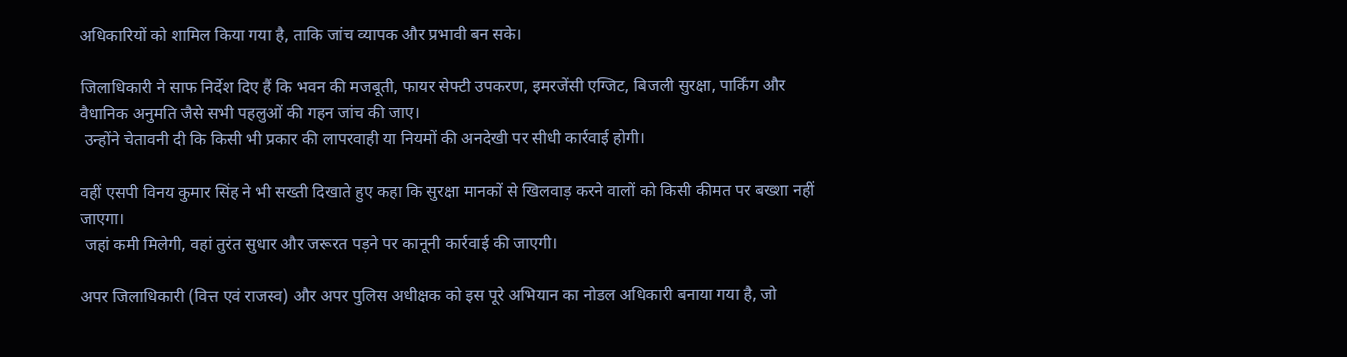अधिकारियों को शामिल किया गया है, ताकि जांच व्यापक और प्रभावी बन सके।

जिलाधिकारी ने साफ निर्देश दिए हैं कि भवन की मजबूती, फायर सेफ्टी उपकरण, इमरजेंसी एग्जिट, बिजली सुरक्षा, पार्किंग और वैधानिक अनुमति जैसे सभी पहलुओं की गहन जांच की जाए।
 उन्होंने चेतावनी दी कि किसी भी प्रकार की लापरवाही या नियमों की अनदेखी पर सीधी कार्रवाई होगी।

वहीं एसपी विनय कुमार सिंह ने भी सख्ती दिखाते हुए कहा कि सुरक्षा मानकों से खिलवाड़ करने वालों को किसी कीमत पर बख्शा नहीं जाएगा।
 जहां कमी मिलेगी, वहां तुरंत सुधार और जरूरत पड़ने पर कानूनी कार्रवाई की जाएगी।

अपर जिलाधिकारी (वित्त एवं राजस्व) और अपर पुलिस अधीक्षक को इस पूरे अभियान का नोडल अधिकारी बनाया गया है, जो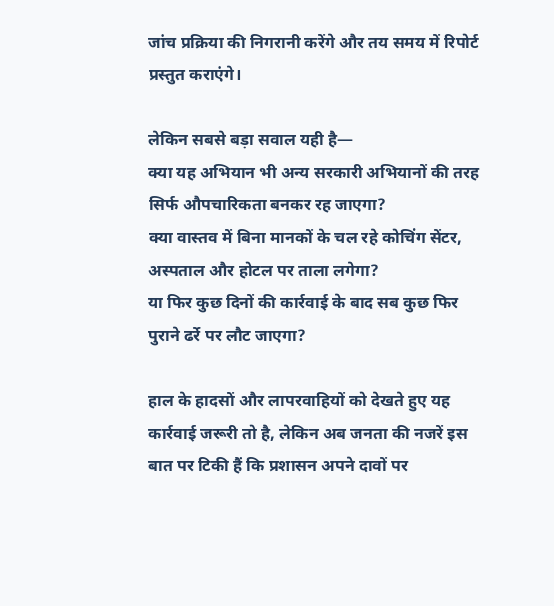जांच प्रक्रिया की निगरानी करेंगे और तय समय में रिपोर्ट प्रस्तुत कराएंगे।

लेकिन सबसे बड़ा सवाल यही है—
क्या यह अभियान भी अन्य सरकारी अभियानों की तरह सिर्फ औपचारिकता बनकर रह जाएगा?
क्या वास्तव में बिना मानकों के चल रहे कोचिंग सेंटर, अस्पताल और होटल पर ताला लगेगा?
या फिर कुछ दिनों की कार्रवाई के बाद सब कुछ फिर पुराने ढर्रे पर लौट जाएगा?

हाल के हादसों और लापरवाहियों को देखते हुए यह कार्रवाई जरूरी तो है, लेकिन अब जनता की नजरें इस बात पर टिकी हैं कि प्रशासन अपने दावों पर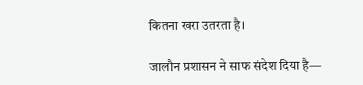कितना खरा उतरता है।

जालौन प्रशासन ने साफ संदेश दिया है—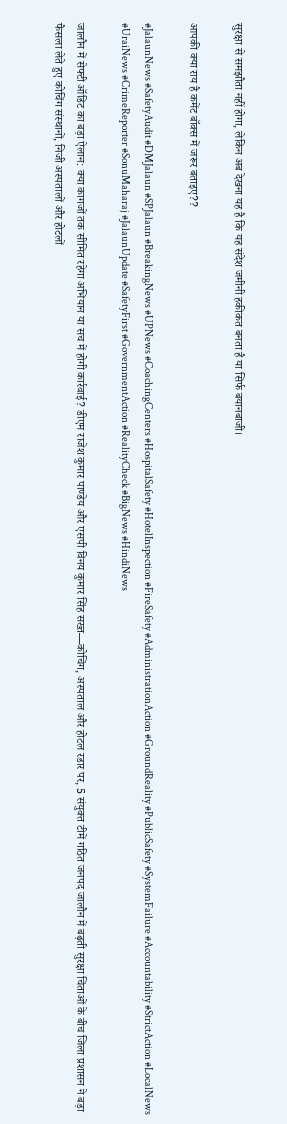सुरक्षा से समझौता नहीं होगा, लेकिन अब देखना यह है कि यह संदेश जमीनी हकीकत बनता है या सिर्फ बयानबाजी।

आपकी क्या राय है कमेंट बॉक्स में जरूर बताइए??

#JalaunNews #SafetyAudit #DMJalaun #SPJalaun #BreakingNews #UPNews #CoachingCenters #HospitalSafety #HotelInspection #FireSafety #AdministrationAction #GroundReality #PublicSafety #SystemFailure #Accountability #StrictAction #LocalNews #UraiNews #CrimeReporter #SonuMaharaj #JalaunUpdate #SafetyFirst #GovernmentAction #RealityCheck #BigNews #HindiNews

जालौन में सेफ्टी ऑडिट का बड़ा ऐलान: क्या कागजों तक सीमित रहेगा अभियान या सच में होगी कार्रवाई? डीएम राजेश कुमार पाण्डेय और एसपी विनय कुमार सिंह सख्त—कोचिंग, अस्पताल और होटल रडार पर, 5 संयुक्त टीमें गठित जनपद जालौन में बढ़ती सुरक्षा चिंताओं के बीच जिला प्रशासन ने बड़ा फैसला लेते हुए कोचिंग संस्थानों, निजी अस्पतालों और होटलों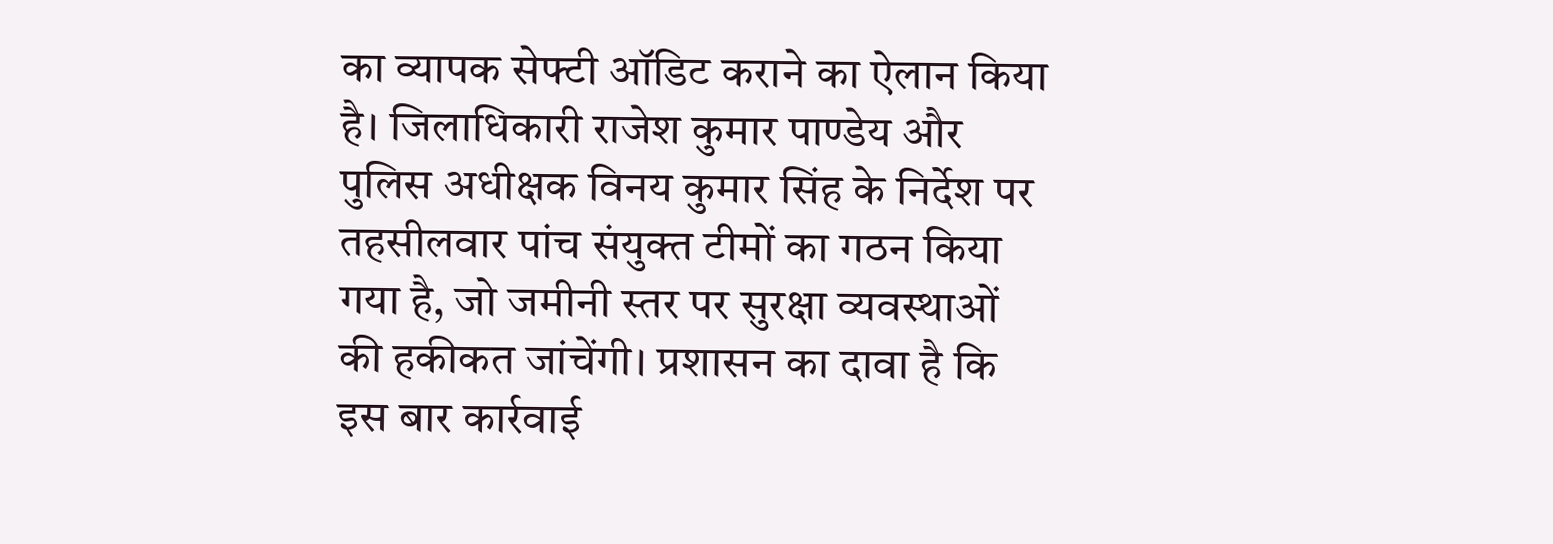का व्यापक सेफ्टी ऑडिट कराने का ऐलान किया है। जिलाधिकारी राजेश कुमार पाण्डेय और पुलिस अधीक्षक विनय कुमार सिंह के निर्देश पर तहसीलवार पांच संयुक्त टीमों का गठन किया गया है, जो जमीनी स्तर पर सुरक्षा व्यवस्थाओं की हकीकत जांचेंगी। प्रशासन का दावा है कि इस बार कार्रवाई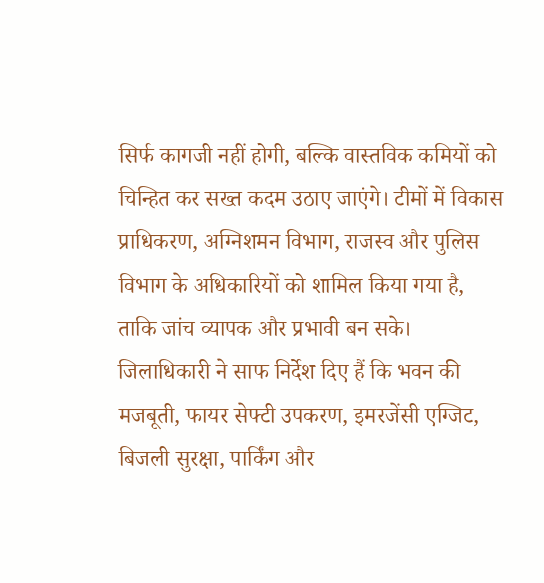सिर्फ कागजी नहीं होगी, बल्कि वास्तविक कमियों को चिन्हित कर सख्त कदम उठाए जाएंगे। टीमों में विकास प्राधिकरण, अग्निशमन विभाग, राजस्व और पुलिस विभाग के अधिकारियों को शामिल किया गया है, ताकि जांच व्यापक और प्रभावी बन सके। जिलाधिकारी ने साफ निर्देश दिए हैं कि भवन की मजबूती, फायर सेफ्टी उपकरण, इमरजेंसी एग्जिट, बिजली सुरक्षा, पार्किंग और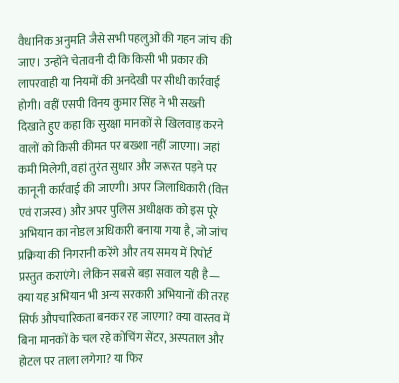वैधानिक अनुमति जैसे सभी पहलुओं की गहन जांच की जाए। उन्होंने चेतावनी दी कि किसी भी प्रकार की लापरवाही या नियमों की अनदेखी पर सीधी कार्रवाई होगी। वहीं एसपी विनय कुमार सिंह ने भी सख्ती दिखाते हुए कहा कि सुरक्षा मानकों से खिलवाड़ करने वालों को किसी कीमत पर बख्शा नहीं जाएगा। जहां कमी मिलेगी, वहां तुरंत सुधार और जरूरत पड़ने पर कानूनी कार्रवाई की जाएगी। अपर जिलाधिकारी (वित्त एवं राजस्व) और अपर पुलिस अधीक्षक को इस पूरे अभियान का नोडल अधिकारी बनाया गया है, जो जांच प्रक्रिया की निगरानी करेंगे और तय समय में रिपोर्ट प्रस्तुत कराएंगे। लेकिन सबसे बड़ा सवाल यही है— क्या यह अभियान भी अन्य सरकारी अभियानों की तरह सिर्फ औपचारिकता बनकर रह जाएगा? क्या वास्तव में बिना मानकों के चल रहे कोचिंग सेंटर, अस्पताल और होटल पर ताला लगेगा? या फिर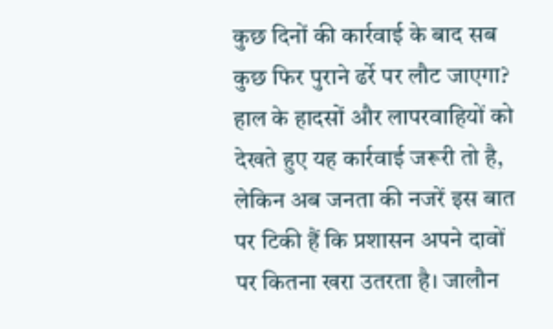कुछ दिनों की कार्रवाई के बाद सब कुछ फिर पुराने ढर्रे पर लौट जाएगा? हाल के हादसों और लापरवाहियों को देखते हुए यह कार्रवाई जरूरी तो है, लेकिन अब जनता की नजरें इस बात पर टिकी हैं कि प्रशासन अपने दावों पर कितना खरा उतरता है। जालौन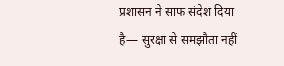प्रशासन ने साफ संदेश दिया है— सुरक्षा से समझौता नहीं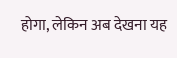होगा, लेकिन अब देखना यह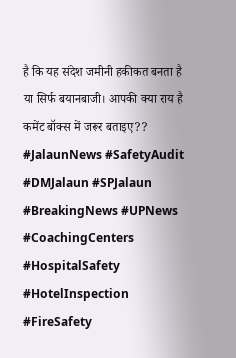है कि यह संदेश जमीनी हकीकत बनता है या सिर्फ बयानबाजी। आपकी क्या राय है कमेंट बॉक्स में जरूर बताइए?? #JalaunNews #SafetyAudit #DMJalaun #SPJalaun #BreakingNews #UPNews #CoachingCenters #HospitalSafety #HotelInspection #FireSafety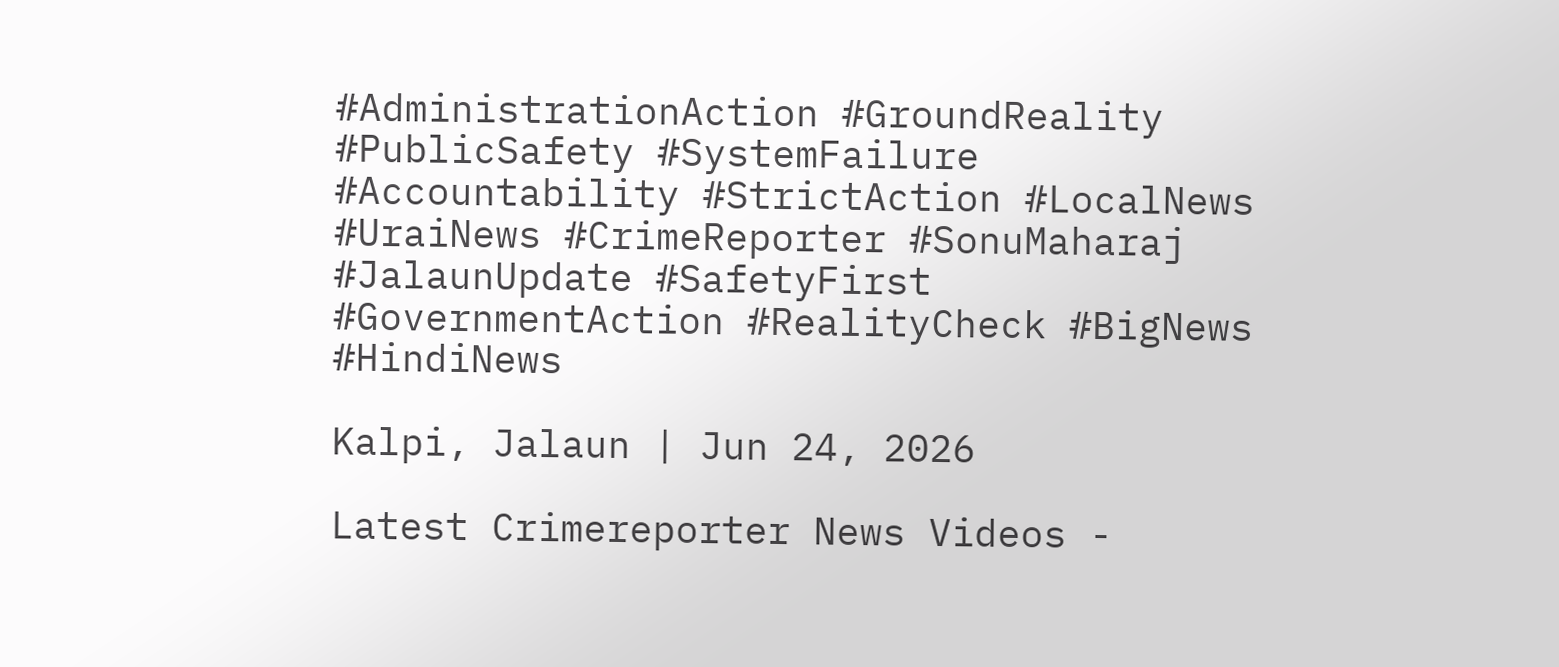#AdministrationAction #GroundReality #PublicSafety #SystemFailure #Accountability #StrictAction #LocalNews #UraiNews #CrimeReporter #SonuMaharaj #JalaunUpdate #SafetyFirst #GovernmentAction #RealityCheck #BigNews #HindiNews

Kalpi, Jalaun | Jun 24, 2026

Latest Crimereporter News Videos -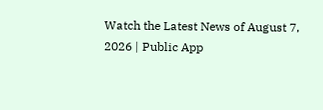Watch the Latest News of August 7, 2026 | Public App